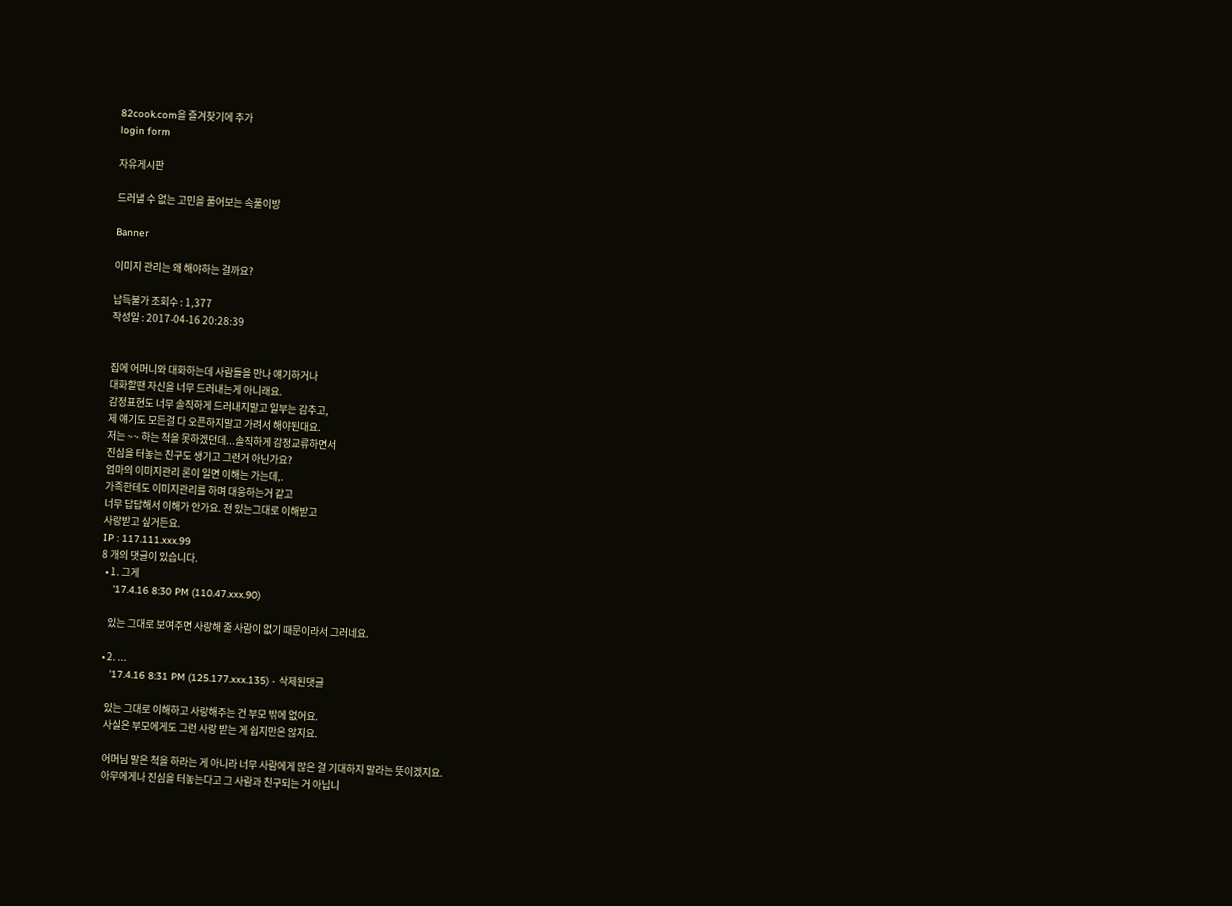82cook.com을 즐겨찾기에 추가
login form

자유게시판

드러낼 수 없는 고민을 풀어보는 속풀이방

Banner

이미지 관리는 왜 해야하는 걸까요?

납득불가 조회수 : 1,377
작성일 : 2017-04-16 20:28:39


집에 어머니와 대화하는데 사람들을 만나 얘기하거나
대화할땐 자신을 너무 드러내는게 아니래요.
감정표현도 너무 솔직하게 드러내지말고 일부는 감추고,
제 얘기도 모든걸 다 오픈하지말고 가려서 해야된대요.
저는 ~~ 하는 척을 못하겠던데...솔직하게 감정교류하면서
진심을 터놓는 친구도 생기고 그런거 아닌가요?
엄마의 이미지관리 론이 일면 이해는 가는데,.
가족한테도 이미지관리를 하며 대응하는거 같고
너무 답답해서 이해가 안가요. 전 있는그대로 이해받고
사랑받고 싶거든요.
IP : 117.111.xxx.99
8 개의 댓글이 있습니다.
  • 1. 그게
    '17.4.16 8:30 PM (110.47.xxx.90)

    있는 그대로 보여주면 사랑해 줄 사람이 없기 때문이라서 그러네요.

  • 2. ...
    '17.4.16 8:31 PM (125.177.xxx.135) - 삭제된댓글

    있는 그대로 이해하고 사랑해주는 건 부모 밖에 없어요.
    사실은 부모에게도 그런 사랑 받는 게 쉽지만은 않지요.

    어머님 말은 척을 하라는 게 아니라 너무 사람에게 많은 걸 기대하지 말라는 뜻이겠지요.
    아무에게나 진심을 터놓는다고 그 사람과 친구되는 거 아닙니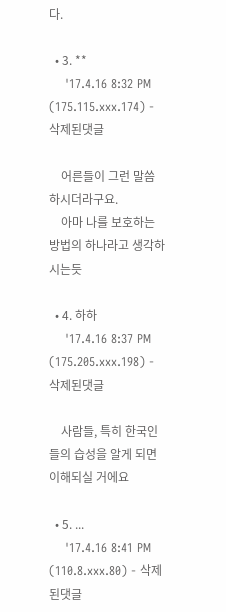다.

  • 3. **
    '17.4.16 8:32 PM (175.115.xxx.174) - 삭제된댓글

    어른들이 그런 말씀 하시더라구요.
    아마 나를 보호하는 방법의 하나라고 생각하시는듯

  • 4. 하하
    '17.4.16 8:37 PM (175.205.xxx.198) - 삭제된댓글

    사람들, 특히 한국인들의 습성을 알게 되면 이해되실 거에요

  • 5. ...
    '17.4.16 8:41 PM (110.8.xxx.80) - 삭제된댓글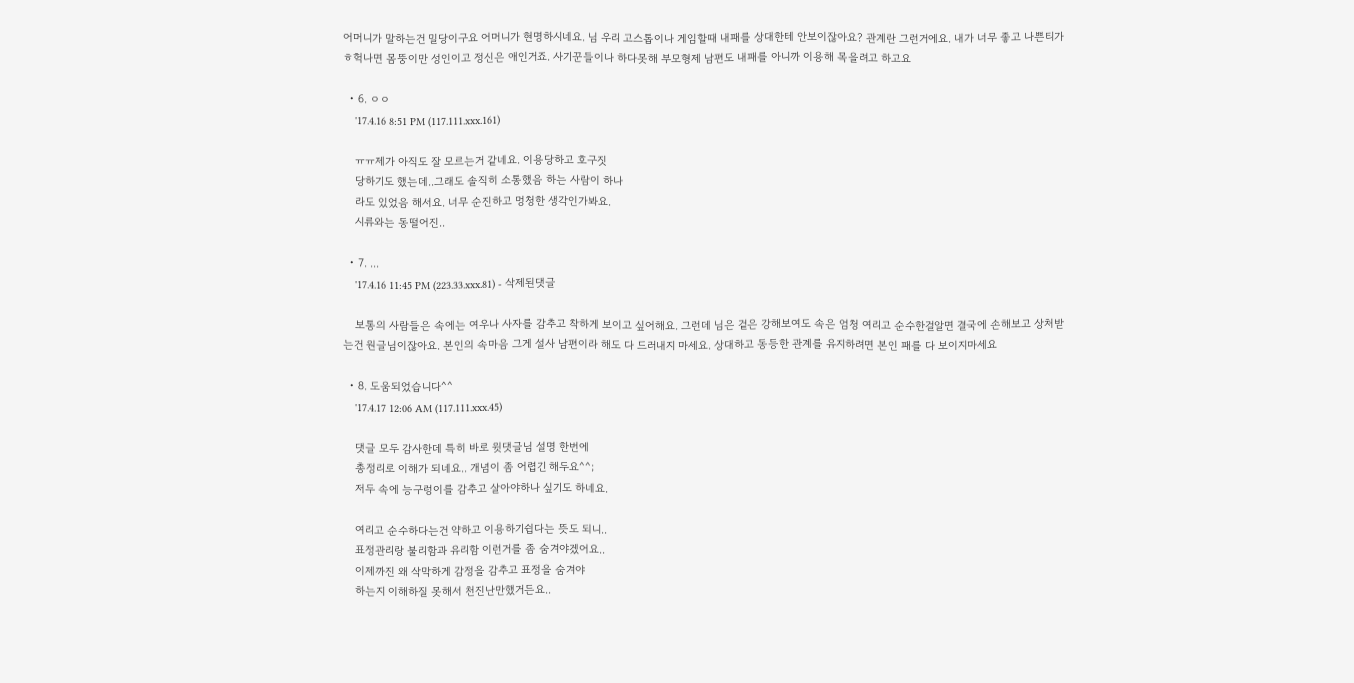어머니가 말하는건 밀당이구요 어머니가 현명하시네요. 님 우리 고스톱이나 게임할때 내패를 상대한테 안보이잖아요? 관계란 그런거에요. 내가 너무 좋고 나쁜티가 ㅎ헉나면 몸뚱이만 성인이고 정신은 애인거죠. 사기꾼들이나 하다못해 부모형제 남편도 내패를 아니까 이용해 목을려고 하고요

  • 6. ㅇㅇ
    '17.4.16 8:51 PM (117.111.xxx.161)

    ㅠㅠ제가 아직도 잘 모르는거 같네요. 이용당하고 호구짓
    당하기도 했는데..그래도 솔직히 소통했음 하는 사람이 하나
    라도 있었음 해서요. 너무 순진하고 멍청한 생각인가봐요.
    시류와는 동떨어진..

  • 7. ...
    '17.4.16 11:45 PM (223.33.xxx.81) - 삭제된댓글

    보통의 사람들은 속에는 여우나 사자를 감추고 착하게 보이고 싶어해요. 그런데 님은 겉은 강해보여도 속은 엄청 여리고 순수한걸알면 결국에 손해보고 상처받는건 원글님이잖아요. 본인의 속마음 그게 설사 남편이라 해도 다 드러내지 마세요. 상대하고 동등한 관계를 유지하려면 본인 패를 다 보이지마세요

  • 8. 도움되었습니다^^
    '17.4.17 12:06 AM (117.111.xxx.45)

    댓글 모두 감사한데 특히 바로 윗댓글님 설명 한번에
    총정리로 이해가 되네요.. 개념이 좀 어렵긴 해두요^^;
    저두 속에 능구렁이를 감추고 살아야하나 싶기도 하네요.

    여리고 순수하다는건 약하고 이용하기쉽다는 뜻도 되니..
    표정관리랑 불리함과 유리함 이런거를 좀 숨겨야겠어요..
    이제까진 왜 삭막하게 감정을 감추고 표정을 숨겨야
    하는지 이해하질 못해서 천진난만했거든요..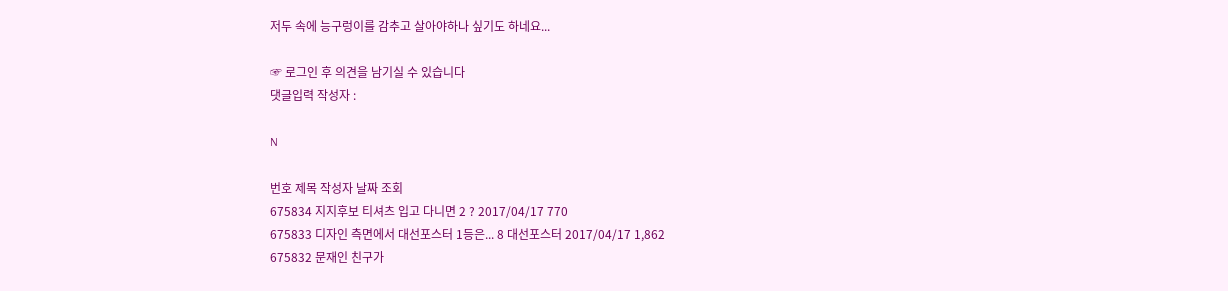저두 속에 능구렁이를 감추고 살아야하나 싶기도 하네요...

☞ 로그인 후 의견을 남기실 수 있습니다
댓글입력 작성자 :

N

번호 제목 작성자 날짜 조회
675834 지지후보 티셔츠 입고 다니면 2 ? 2017/04/17 770
675833 디자인 측면에서 대선포스터 1등은... 8 대선포스터 2017/04/17 1,862
675832 문재인 친구가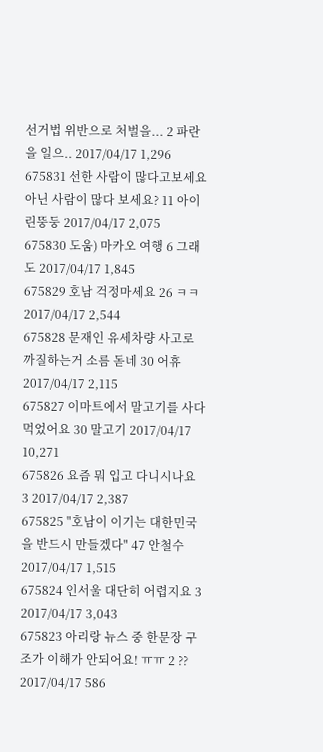선거법 위반으로 처벌을... 2 파란을 일으.. 2017/04/17 1,296
675831 선한 사람이 많다고보세요 아닌 사람이 많다 보세요? 11 아이린뚱둥 2017/04/17 2,075
675830 도움) 마카오 여행 6 그래도 2017/04/17 1,845
675829 호남 걱정마세요 26 ㅋㅋ 2017/04/17 2,544
675828 문재인 유세차량 사고로 까질하는거 소름 돋네 30 어휴 2017/04/17 2,115
675827 이마트에서 말고기를 사다 먹었어요 30 말고기 2017/04/17 10,271
675826 요즘 뭐 입고 다니시나요 3 2017/04/17 2,387
675825 "호남이 이기는 대한민국을 반드시 만들겠다" 47 안철수 2017/04/17 1,515
675824 인서울 대단히 어렵지요 3 2017/04/17 3,043
675823 아리랑 뉴스 중 한문장 구조가 이해가 안되어요! ㅠㅠ 2 ?? 2017/04/17 586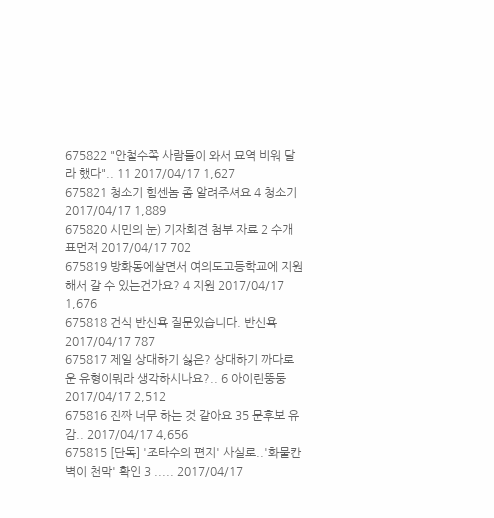675822 "안철수쪽 사람들이 와서 묘역 비워 달라 했다".. 11 2017/04/17 1,627
675821 청소기 힘센놈 좀 알려주셔요 4 청소기 2017/04/17 1,889
675820 시민의 눈) 기자회견 첨부 자료 2 수개표먼저 2017/04/17 702
675819 방화동에살면서 여의도고등학교에 지원해서 갈 수 있는건가요? 4 지원 2017/04/17 1,676
675818 건식 반신욕 질문있습니다. 반신욕 2017/04/17 787
675817 제일 상대하기 싫은? 상대하기 까다로운 유형이뭐라 생각하시나요?.. 6 아이린뚱둥 2017/04/17 2,512
675816 진짜 너무 하는 것 같아요 35 문후보 유감.. 2017/04/17 4,656
675815 [단독] '조타수의 편지' 사실로..'화물칸 벽이 천막' 확인 3 ..... 2017/04/17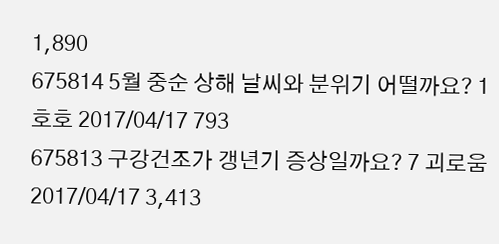1,890
675814 5월 중순 상해 날씨와 분위기 어떨까요? 1 호호 2017/04/17 793
675813 구강건조가 갱년기 증상일까요? 7 괴로움 2017/04/17 3,413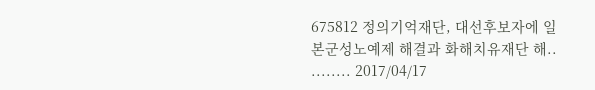675812 정의기억재단, 대선후보자에 일본군성노예제 해결과 화해치유재단 해.. ........ 2017/04/17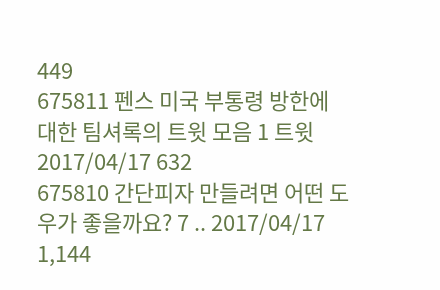449
675811 펜스 미국 부통령 방한에 대한 팀셔록의 트윗 모음 1 트윗 2017/04/17 632
675810 간단피자 만들려면 어떤 도우가 좋을까요? 7 .. 2017/04/17 1,144